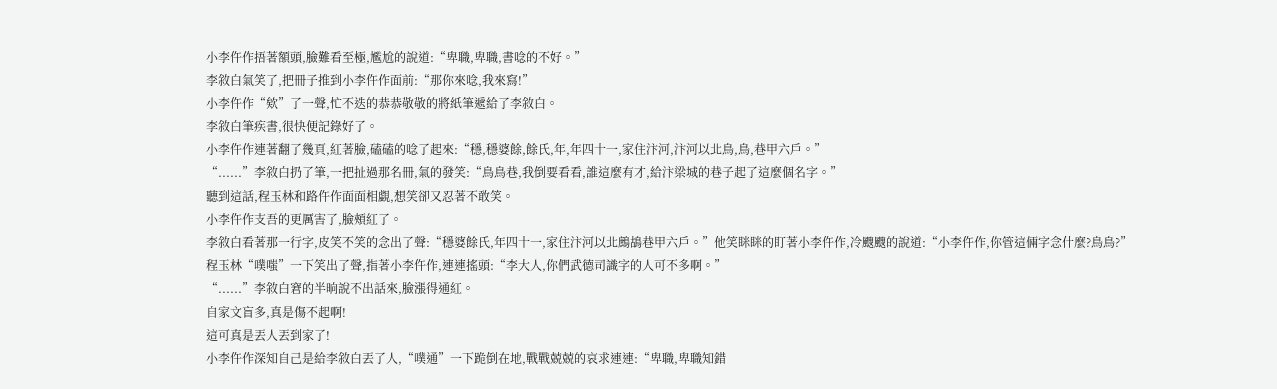小李仵作捂著額頭,臉難看至極,尷尬的說道:“卑職,卑職,書唸的不好。”
李敘白氣笑了,把冊子推到小李仵作面前:“那你來唸,我來寫!”
小李仵作“欸”了一聲,忙不迭的恭恭敬敬的將紙筆遞給了李敘白。
李敘白筆疾書,很快便記錄好了。
小李仵作連著翻了幾頁,紅著臉,磕磕的唸了起來:“穩,穩婆餘,餘氏,年,年四十一,家住汴河,汴河以北鳥,鳥,巷甲六戶。”
“......”李敘白扔了筆,一把扯過那名冊,氣的發笑:“鳥鳥巷,我倒要看看,誰這麼有才,給汴梁城的巷子起了這麼個名字。”
聽到這話,程玉林和路仵作面面相覷,想笑卻又忍著不敢笑。
小李仵作支吾的更厲害了,臉頰紅了。
李敘白看著那一行字,皮笑不笑的念出了聲:“穩婆餘氏,年四十一,家住汴河以北鷓鴣巷甲六戶。”他笑眯眯的盯著小李仵作,冷颼颼的說道:“小李仵作,你管這倆字念什麼?鳥鳥?”
程玉林“噗嗤”一下笑出了聲,指著小李仵作,連連搖頭:“李大人,你們武德司識字的人可不多啊。”
“......”李敘白窘的半晌說不出話來,臉漲得通紅。
自家文盲多,真是傷不起啊!
這可真是丟人丟到家了!
小李仵作深知自己是給李敘白丟了人,“噗通”一下跪倒在地,戰戰兢兢的哀求連連:“卑職,卑職知錯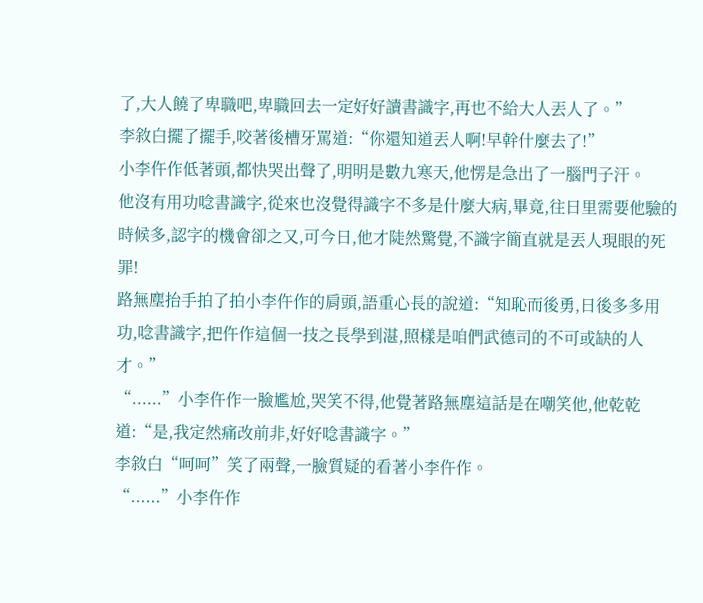了,大人饒了卑職吧,卑職回去一定好好讀書識字,再也不給大人丟人了。”
李敘白擺了擺手,咬著後槽牙罵道:“你還知道丟人啊!早幹什麼去了!”
小李仵作低著頭,都快哭出聲了,明明是數九寒天,他愣是急出了一腦門子汗。
他沒有用功唸書識字,從來也沒覺得識字不多是什麼大病,畢竟,往日里需要他驗的時候多,認字的機會卻之又,可今日,他才陡然驚覺,不識字簡直就是丟人現眼的死罪!
路無塵抬手拍了拍小李仵作的肩頭,語重心長的說道:“知恥而後勇,日後多多用功,唸書識字,把仵作這個一技之長學到湛,照樣是咱們武德司的不可或缺的人才。”
“......”小李仵作一臉尷尬,哭笑不得,他覺著路無塵這話是在嘲笑他,他乾乾道:“是,我定然痛改前非,好好唸書識字。”
李敘白“呵呵”笑了兩聲,一臉質疑的看著小李仵作。
“......”小李仵作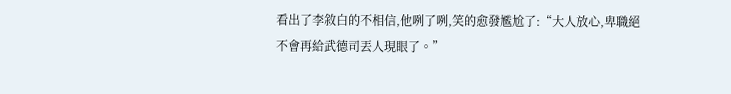看出了李敘白的不相信,他咧了咧,笑的愈發尷尬了:“大人放心,卑職絕不會再給武德司丟人現眼了。”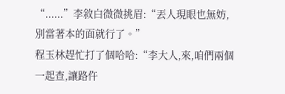“......”李敘白微微挑眉:“丟人現眼也無妨,別當著本的面就行了。”
程玉林趕忙打了個哈哈:“李大人,來,咱們兩個一起查,讓路仵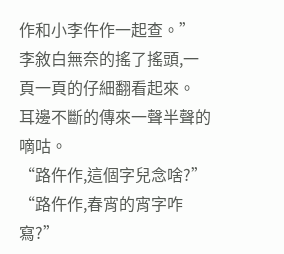作和小李仵作一起查。”
李敘白無奈的搖了搖頭,一頁一頁的仔細翻看起來。
耳邊不斷的傳來一聲半聲的嘀咕。
“路仵作,這個字兒念啥?”
“路仵作,春宵的宵字咋寫?”